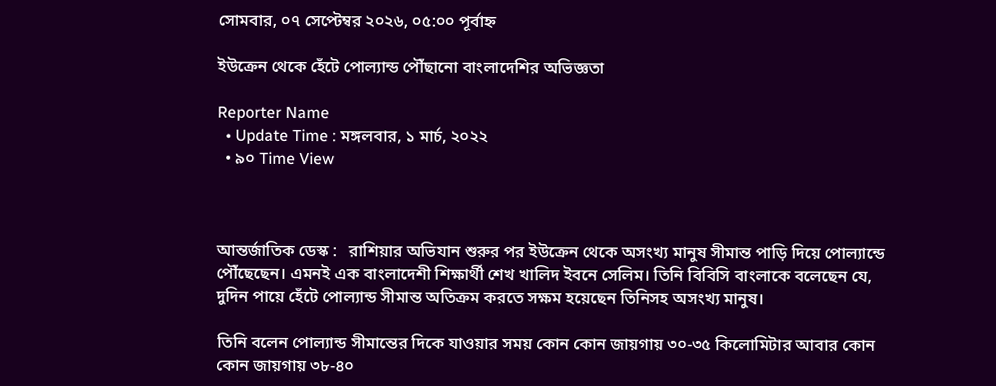সোমবার, ০৭ সেপ্টেম্বর ২০২৬, ০৫:০০ পূর্বাহ্ন

ইউক্রেন থেকে হেঁটে পোল্যান্ড পৌঁছানো বাংলাদেশির অভিজ্ঞতা

Reporter Name
  • Update Time : মঙ্গলবার, ১ মার্চ, ২০২২
  • ৯০ Time View



আন্তর্জাতিক ডেস্ক :   রাশিয়ার অভিযান শুরুর পর ইউক্রেন থেকে অসংখ্য মানুষ সীমান্ত পাড়ি দিয়ে পোল্যান্ডে পৌঁছেছেন। এমনই এক বাংলাদেশী শিক্ষার্থী শেখ খালিদ ইবনে সেলিম। তিনি বিবিসি বাংলাকে বলেছেন যে, দুদিন পায়ে হেঁটে পোল্যান্ড সীমান্ত অতিক্রম করতে সক্ষম হয়েছেন তিনিসহ অসংখ্য মানুষ।

তিনি বলেন পোল্যান্ড সীমান্তের দিকে যাওয়ার সময় কোন কোন জায়গায় ৩০-৩৫ কিলোমিটার আবার কোন কোন জায়গায় ৩৮-৪০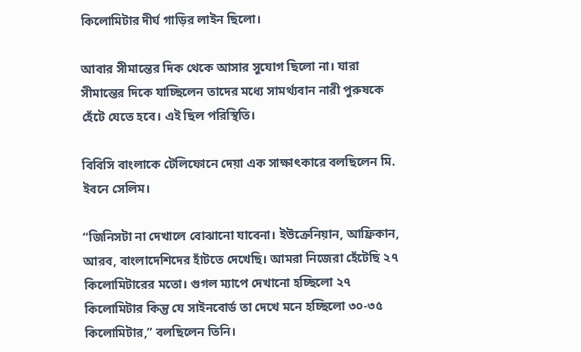কিলোমিটার দীর্ঘ গাড়ির লাইন ছিলো।

আবার সীমান্তের দিক থেকে আসার সুযোগ ছিলো না। যারা সীমান্তের দিকে যাচ্ছিলেন তাদের মধ্যে সামর্থ্যবান নারী পুরুষকে হেঁটে যেতে হবে। এই ছিল পরিস্থিতি।

বিবিসি বাংলাকে টেলিফোনে দেয়া এক সাক্ষাৎকারে বলছিলেন মি. ইবনে সেলিম।

“জিনিসটা না দেখালে বোঝানো যাবেনা। ইউক্রেনিয়ান, আফ্রিকান, আরব, বাংলাদেশিদের হাঁটতে দেখেছি। আমরা নিজেরা হেঁটেছি ২৭ কিলোমিটারের মতো। গুগল ম্যাপে দেখানো হচ্ছিলো ২৭ কিলোমিটার কিন্তু যে সাইনবোর্ড তা দেখে মনে হচ্ছিলো ৩০-৩৫ কিলোমিটার,” বলছিলেন তিনি।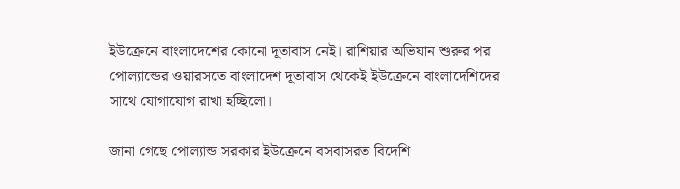ইউক্রেনে বাংলাদেশের কোনো দূতাবাস নেই। রাশিয়ার অভিযান শুরুর পর পোল্যান্ডের ওয়ারসতে বাংলাদেশ দূতাবাস থেকেই ইউক্রেনে বাংলাদেশিদের সাথে যোগাযোগ রাখা হচ্ছিলো।

জানা গেছে পোল্যান্ড সরকার ইউক্রেনে বসবাসরত বিদেশি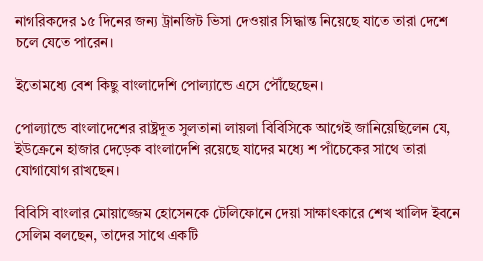নাগরিকদের ১৫ দিনের জন্য ট্রানজিট ভিসা দেওয়ার সিদ্ধান্ত নিয়েছে যাতে তারা দেশে চলে যেতে পারেন।

ইতোমধ্যে বেশ কিছু বাংলাদেশি পোল্যান্ডে এসে পৌঁছেছেন।

পোল্যান্ডে বাংলাদেশের রাষ্ট্রদূত সুলতানা লায়লা বিবিসিকে আগেই জানিয়েছিলেন যে, ইউক্রেনে হাজার দেড়েক বাংলাদেশি রয়েছে যাদের মধ্যে শ পাঁচেকের সাথে তারা যোগাযোগ রাখছেন।

বিবিসি বাংলার মোয়াজ্জেম হোসেনকে টেলিফোনে দেয়া সাক্ষাৎকারে শেখ খালিদ ইবনে সেলিম বলছেন, তাদের সাথে একটি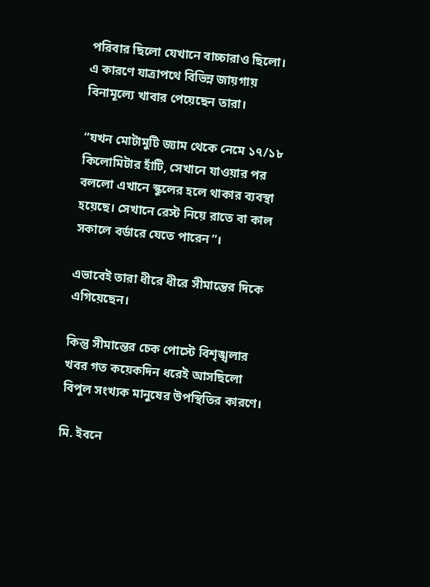পরিবার ছিলো যেখানে বাচ্চারাও ছিলো। এ কারণে যাত্রাপথে বিভিন্ন জায়গায় বিনামূল্যে খাবার পেয়েছেন তারা।

“যখন মোটামুটি জ্যাম থেকে নেমে ১৭/১৮ কিলোমিটার হাঁটি, সেখানে যাওয়ার পর বললো এখানে স্কুলের হলে থাকার ব্যবস্থা হয়েছে। সেখানে রেস্ট নিয়ে রাতে বা কাল সকালে বর্ডারে যেতে পারেন”।

এভাবেই তারা ধীরে ধীরে সীমান্তের দিকে এগিয়েছেন।

কিন্তু সীমান্তের চেক পোস্টে বিশৃঙ্খলার খবর গত কয়েকদিন ধরেই আসছিলো বিপুল সংখ্যক মানুষের উপস্থিতির কারণে।

মি. ইবনে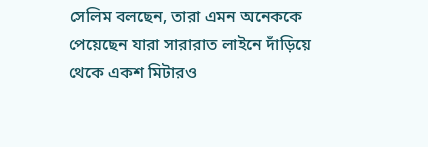সেলিম বলছেন, তারা এমন অনেককে পেয়েছেন যারা সারারাত লাইনে দাঁড়িয়ে থেকে একশ মিটারও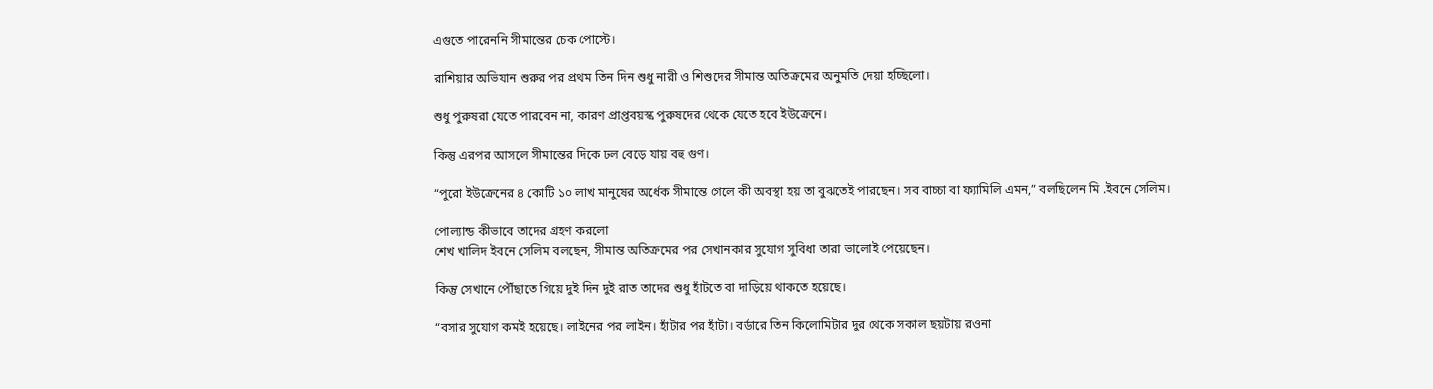এগুতে পারেননি সীমান্তের চেক পোস্টে।

রাশিয়ার অভিযান শুরুর পর প্রথম তিন দিন শুধু নারী ও শিশুদের সীমান্ত অতিক্রমের অনুমতি দেয়া হচ্ছিলো।

শুধু পুরুষরা যেতে পারবেন না, কারণ প্রাপ্তবয়স্ক পুরুষদের থেকে যেতে হবে ইউক্রেনে।

কিন্তু এরপর আসলে সীমান্তের দিকে ঢল বেড়ে যায় বহু গুণ।

“পুরো ইউক্রেনের ৪ কোটি ১০ লাখ মানুষের অর্ধেক সীমান্তে গেলে কী অবস্থা হয় তা বুঝতেই পারছেন। সব বাচ্চা বা ফ্যামিলি এমন,” বলছিলেন মি .ইবনে সেলিম।

পোল্যান্ড কীভাবে তাদের গ্রহণ করলো
শেখ খালিদ ইবনে সেলিম বলছেন, সীমান্ত অতিক্রমের পর সেখানকার সুযোগ সুবিধা তারা ভালোই পেয়েছেন।

কিন্তু সেখানে পৌঁছাতে গিয়ে দুই দিন দুই রাত তাদের শুধু হাঁটতে বা দাড়িয়ে থাকতে হয়েছে।

“বসার সুযোগ কমই হয়েছে। লাইনের পর লাইন। হাঁটার পর হাঁটা। বর্ডারে তিন কিলোমিটার দুর থেকে সকাল ছয়টায় রওনা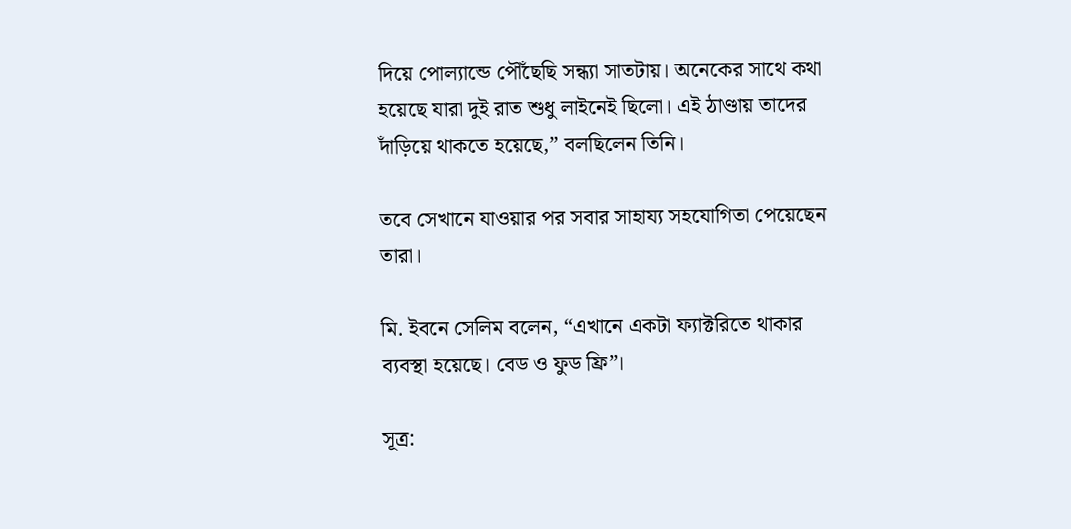দিয়ে পোল্যান্ডে পৌঁছেছি সন্ধ্যা সাতটায়। অনেকের সাথে কথা হয়েছে যারা দুই রাত শুধু লাইনেই ছিলো। এই ঠাণ্ডায় তাদের দাঁড়িয়ে থাকতে হয়েছে,” বলছিলেন তিনি।

তবে সেখানে যাওয়ার পর সবার সাহায্য সহযোগিতা পেয়েছেন তারা।

মি. ইবনে সেলিম বলেন, “এখানে একটা ফ্যাক্টরিতে থাকার ব্যবস্থা হয়েছে। বেড ও ফুড ফ্রি”।

সূত্র: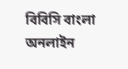বিবিসি বাংলা অনলাইন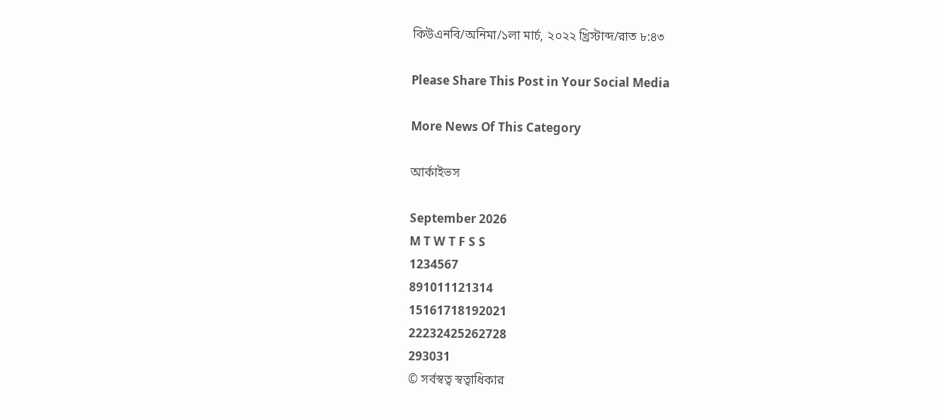কিউএনবি/অনিমা/১লা মার্চ, ২০২২ খ্রিস্টাব্দ/রাত ৮:৪৩

Please Share This Post in Your Social Media

More News Of This Category

আর্কাইভস

September 2026
M T W T F S S
1234567
891011121314
15161718192021
22232425262728
293031
© সর্বস্বত্ব স্বত্বাধিকার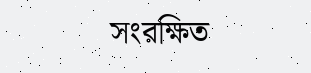সংরক্ষিত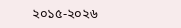২০১৫-২০২৬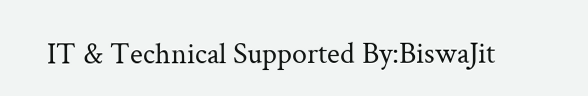IT & Technical Supported By:BiswaJit